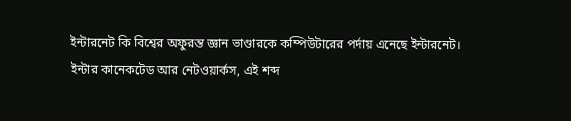ইন্টারনেট কি বিশ্বের অফুরন্ত জ্ঞান ভাণ্ডারকে কম্পিউটারের পর্দায় এনেছে ইন্টারনেট। ইন্টার কানেকটেড আর নেটওয়ার্কস, এই শব্দ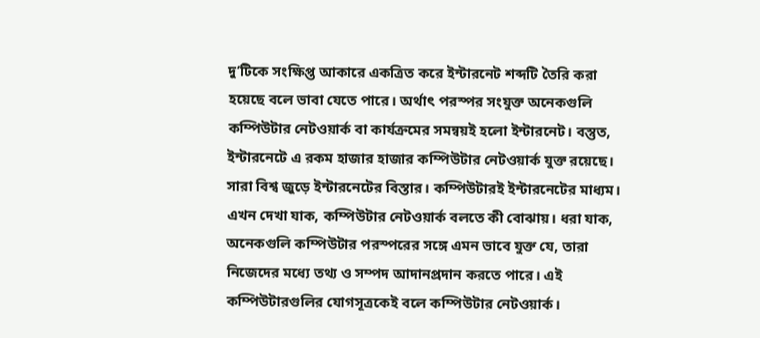দু’টিকে সংক্ষিপ্ত আকারে একত্রিত করে ইন্টারনেট শব্দটি তৈরি করা হয়েছে বলে ভাবা যেতে পারে। অর্থাৎ পরস্পর সংযুক্ত অনেকগুলি কম্পিউটার নেটওয়ার্ক বা কার্যক্রমের সমন্বয়ই হলো ইন্টারনেট। বস্তুত, ইন্টারনেটে এ রকম হাজার হাজার কম্পিউটার নেটওয়ার্ক যুক্ত রয়েছে। সারা বিশ্ব জুড়ে ইন্টারনেটের বিস্তার। কম্পিউটারই ইন্টারনেটের মাধ্যম। এখন দেখা যাক, কম্পিউটার নেটওয়ার্ক বলতে কী বোঝায়। ধরা যাক, অনেকগুলি কম্পিউটার পরস্পরের সঙ্গে এমন ভাবে যুক্ত যে, তারা নিজেদের মধ্যে তথ্য ও সম্পদ আদানপ্রদান করতে পারে। এই কম্পিউটারগুলির যোগসূত্রকেই বলে কম্পিউটার নেটওয়ার্ক।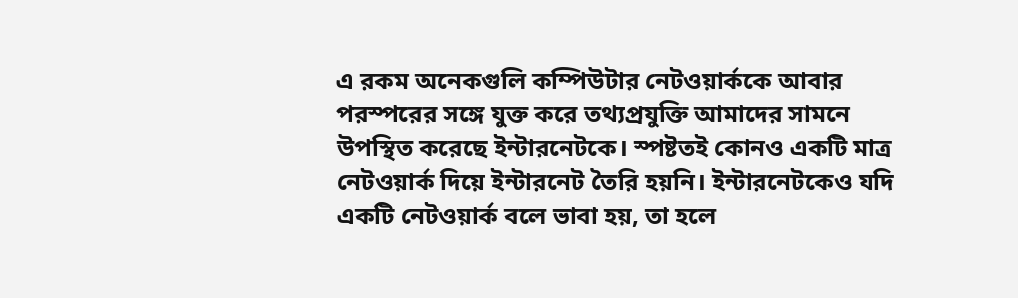এ রকম অনেকগুলি কম্পিউটার নেটওয়ার্ককে আবার পরস্পরের সঙ্গে যুক্ত করে তথ্যপ্রযুক্তি আমাদের সামনে উপস্থিত করেছে ইন্টারনেটকে। স্পষ্টতই কোনও একটি মাত্র নেটওয়ার্ক দিয়ে ইন্টারনেট তৈরি হয়নি। ইন্টারনেটকেও যদি একটি নেটওয়ার্ক বলে ভাবা হয়, তা হলে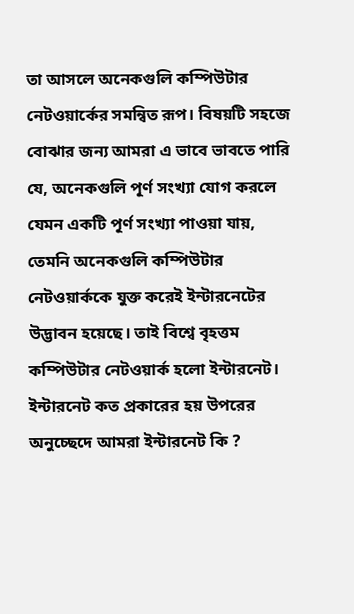তা আসলে অনেকগুলি কম্পিউটার নেটওয়ার্কের সমন্বিত রূপ। বিষয়টি সহজে বোঝার জন্য আমরা এ ভাবে ভাবতে পারি যে, অনেকগুলি পূর্ণ সংখ্যা যোগ করলে যেমন একটি পূর্ণ সংখ্যা পাওয়া যায়, তেমনি অনেকগুলি কম্পিউটার নেটওয়ার্ককে যুক্ত করেই ইন্টারনেটের উদ্ভাবন হয়েছে। তাই বিশ্বে বৃহত্তম কম্পিউটার নেটওয়ার্ক হলো ইন্টারনেট। ইন্টারনেট কত প্রকারের হয় উপরের অনুচ্ছেদে আমরা ইন্টারনেট কি ?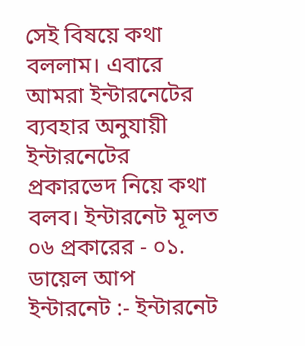সেই বিষয়ে কথা বললাম। এবারে আমরা ইন্টারনেটের ব্যবহার অনুযায়ী ইন্টারনেটের প্রকারভেদ নিয়ে কথা বলব। ইন্টারনেট মূলত ০৬ প্রকারের - ০১. ডায়েল আপ ইন্টারনেট :- ইন্টারনেট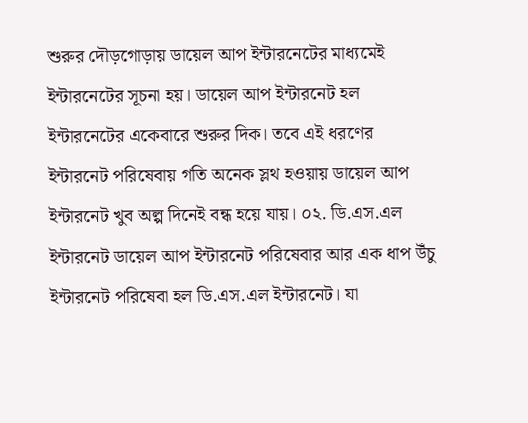শুরুর দৌড়গোড়ায় ডায়েল আপ ইন্টারনেটের মাধ্যমেই ইন্টারনেটের সূচনা হয়। ডায়েল আপ ইন্টারনেট হল ইন্টারনেটের একেবারে শুরুর দিক। তবে এই ধরণের ইন্টারনেট পরিষেবায় গতি অনেক স্লথ হওয়ায় ডায়েল আপ ইন্টারনেট খুব অল্প দিনেই বন্ধ হয়ে যায়। ০২. ডি.এস.এল ইন্টারনেট ডায়েল আপ ইন্টারনেট পরিষেবার আর এক ধাপ উঁচু ইন্টারনেট পরিষেবা হল ডি.এস.এল ইন্টারনেট। যা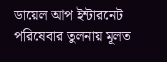ডায়েল আপ ইন্টারনেট পরিষেবার তুলনায় মূলত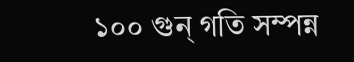১০০ গুন্ গতি সম্পন্ন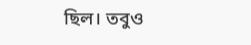ছিল। তবুও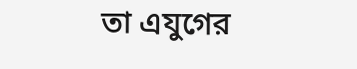তা এযুগের